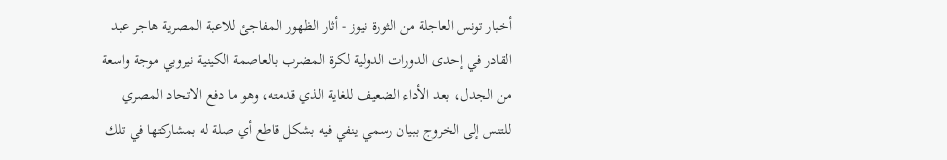أخبار تونس العاجلة من الثورة نيوز - أثار الظهور المفاجئ للاعبة المصرية هاجر عبد القادر في إحدى الدورات الدولية لكرة المضرب بالعاصمة الكينية نيروبي موجة واسعة من الجدل، بعد الأداء الضعيف للغاية الذي قدمته، وهو ما دفع الاتحاد المصري للتنس إلى الخروج ببيان رسمي ينفي فيه بشكل قاطع أي صلة له بمشاركتها في تلك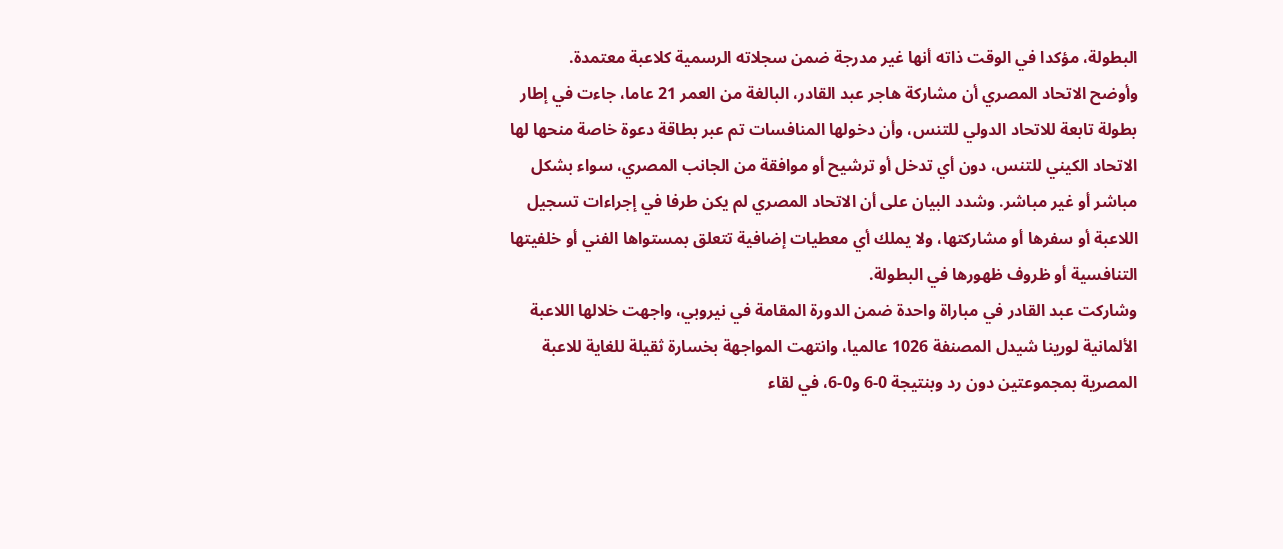البطولة، مؤكدا في الوقت ذاته أنها غير مدرجة ضمن سجلاته الرسمية كلاعبة معتمدة.
وأوضح الاتحاد المصري أن مشاركة هاجر عبد القادر، البالغة من العمر 21 عاما، جاءت في إطار بطولة تابعة للاتحاد الدولي للتنس، وأن دخولها المنافسات تم عبر بطاقة دعوة خاصة منحها لها الاتحاد الكيني للتنس، دون أي تدخل أو ترشيح أو موافقة من الجانب المصري، سواء بشكل مباشر أو غير مباشر. وشدد البيان على أن الاتحاد المصري لم يكن طرفا في إجراءات تسجيل اللاعبة أو سفرها أو مشاركتها، ولا يملك أي معطيات إضافية تتعلق بمستواها الفني أو خلفيتها التنافسية أو ظروف ظهورها في البطولة.
وشاركت عبد القادر في مباراة واحدة ضمن الدورة المقامة في نيروبي، واجهت خلالها اللاعبة الألمانية لورينا شيدل المصنفة 1026 عالميا، وانتهت المواجهة بخسارة ثقيلة للغاية للاعبة المصرية بمجموعتين دون رد وبنتيجة 0-6 و0-6، في لقاء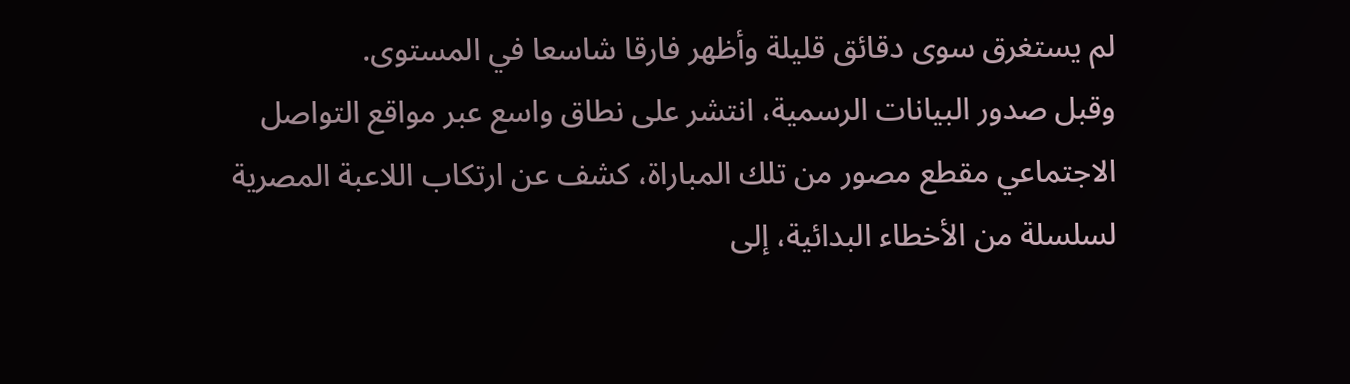لم يستغرق سوى دقائق قليلة وأظهر فارقا شاسعا في المستوى.
وقبل صدور البيانات الرسمية، انتشر على نطاق واسع عبر مواقع التواصل الاجتماعي مقطع مصور من تلك المباراة، كشف عن ارتكاب اللاعبة المصرية لسلسلة من الأخطاء البدائية، إلى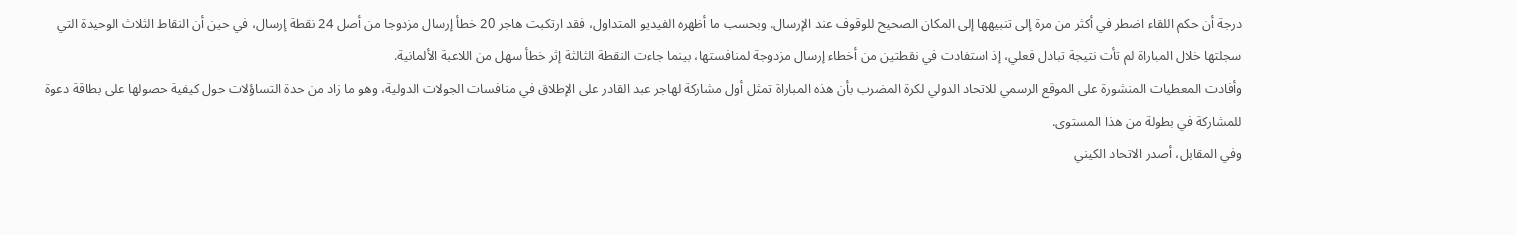درجة أن حكم اللقاء اضطر في أكثر من مرة إلى تنبيهها إلى المكان الصحيح للوقوف عند الإرسال. وبحسب ما أظهره الفيديو المتداول، فقد ارتكبت هاجر 20 خطأ إرسال مزدوجا من أصل 24 نقطة إرسال، في حين أن النقاط الثلاث الوحيدة التي سجلتها خلال المباراة لم تأت نتيجة تبادل فعلي، إذ استفادت في نقطتين من أخطاء إرسال مزدوجة لمنافستها، بينما جاءت النقطة الثالثة إثر خطأ سهل من اللاعبة الألمانية.
وأفادت المعطيات المنشورة على الموقع الرسمي للاتحاد الدولي لكرة المضرب بأن هذه المباراة تمثل أول مشاركة لهاجر عبد القادر على الإطلاق في منافسات الجولات الدولية، وهو ما زاد من حدة التساؤلات حول كيفية حصولها على بطاقة دعوة للمشاركة في بطولة من هذا المستوى.
وفي المقابل، أصدر الاتحاد الكيني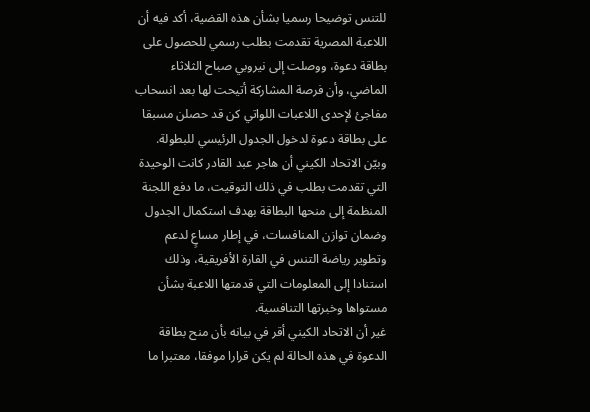للتنس توضيحا رسميا بشأن هذه القضية، أكد فيه أن اللاعبة المصرية تقدمت بطلب رسمي للحصول على بطاقة دعوة، ووصلت إلى نيروبي صباح الثلاثاء الماضي، وأن فرصة المشاركة أتيحت لها بعد انسحاب مفاجئ لإحدى اللاعبات اللواتي كن قد حصلن مسبقا على بطاقة دعوة لدخول الجدول الرئيسي للبطولة.
وبيّن الاتحاد الكيني أن هاجر عبد القادر كانت الوحيدة التي تقدمت بطلب في ذلك التوقيت، ما دفع اللجنة المنظمة إلى منحها البطاقة بهدف استكمال الجدول وضمان توازن المنافسات، في إطار مساعٍ لدعم وتطوير رياضة التنس في القارة الأفريقية، وذلك استنادا إلى المعلومات التي قدمتها اللاعبة بشأن مستواها وخبرتها التنافسية.
غير أن الاتحاد الكيني أقر في بيانه بأن منح بطاقة الدعوة في هذه الحالة لم يكن قرارا موفقا، معتبرا ما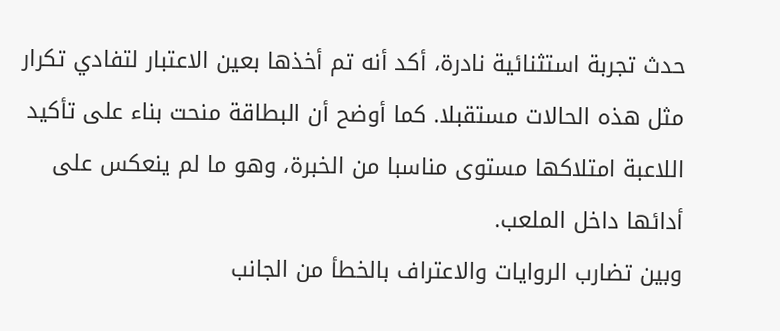حدث تجربة استثنائية نادرة، أكد أنه تم أخذها بعين الاعتبار لتفادي تكرار مثل هذه الحالات مستقبلا. كما أوضح أن البطاقة منحت بناء على تأكيد اللاعبة امتلاكها مستوى مناسبا من الخبرة، وهو ما لم ينعكس على أدائها داخل الملعب.
وبين تضارب الروايات والاعتراف بالخطأ من الجانب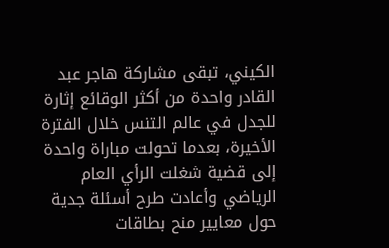الكيني، تبقى مشاركة هاجر عبد القادر واحدة من أكثر الوقائع إثارة للجدل في عالم التنس خلال الفترة الأخيرة، بعدما تحولت مباراة واحدة إلى قضية شغلت الرأي العام الرياضي وأعادت طرح أسئلة جدية حول معايير منح بطاقات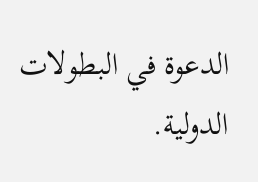الدعوة في البطولات الدولية.